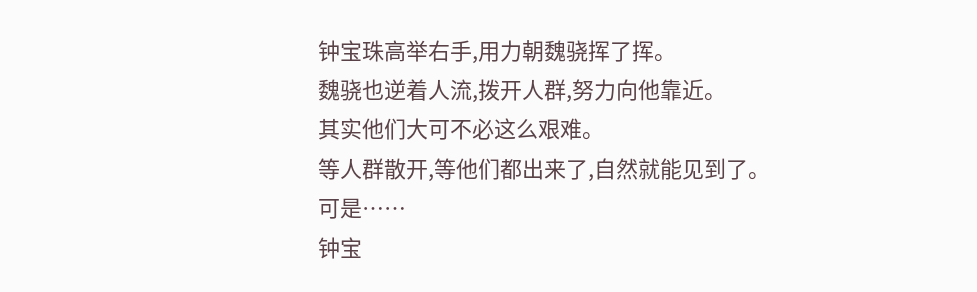钟宝珠高举右手,用力朝魏骁挥了挥。
魏骁也逆着人流,拨开人群,努力向他靠近。
其实他们大可不必这么艰难。
等人群散开,等他们都出来了,自然就能见到了。
可是……
钟宝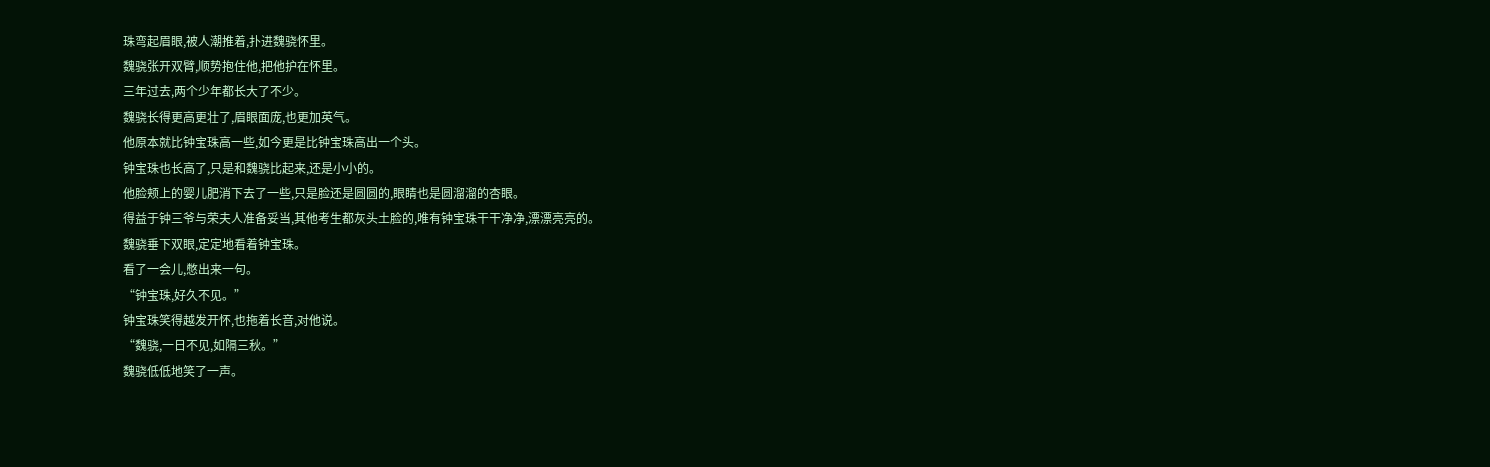珠弯起眉眼,被人潮推着,扑进魏骁怀里。
魏骁张开双臂,顺势抱住他,把他护在怀里。
三年过去,两个少年都长大了不少。
魏骁长得更高更壮了,眉眼面庞,也更加英气。
他原本就比钟宝珠高一些,如今更是比钟宝珠高出一个头。
钟宝珠也长高了,只是和魏骁比起来,还是小小的。
他脸颊上的婴儿肥消下去了一些,只是脸还是圆圆的,眼睛也是圆溜溜的杏眼。
得益于钟三爷与荣夫人准备妥当,其他考生都灰头土脸的,唯有钟宝珠干干净净,漂漂亮亮的。
魏骁垂下双眼,定定地看着钟宝珠。
看了一会儿,憋出来一句。
“钟宝珠,好久不见。”
钟宝珠笑得越发开怀,也拖着长音,对他说。
“魏骁,一日不见,如隔三秋。”
魏骁低低地笑了一声。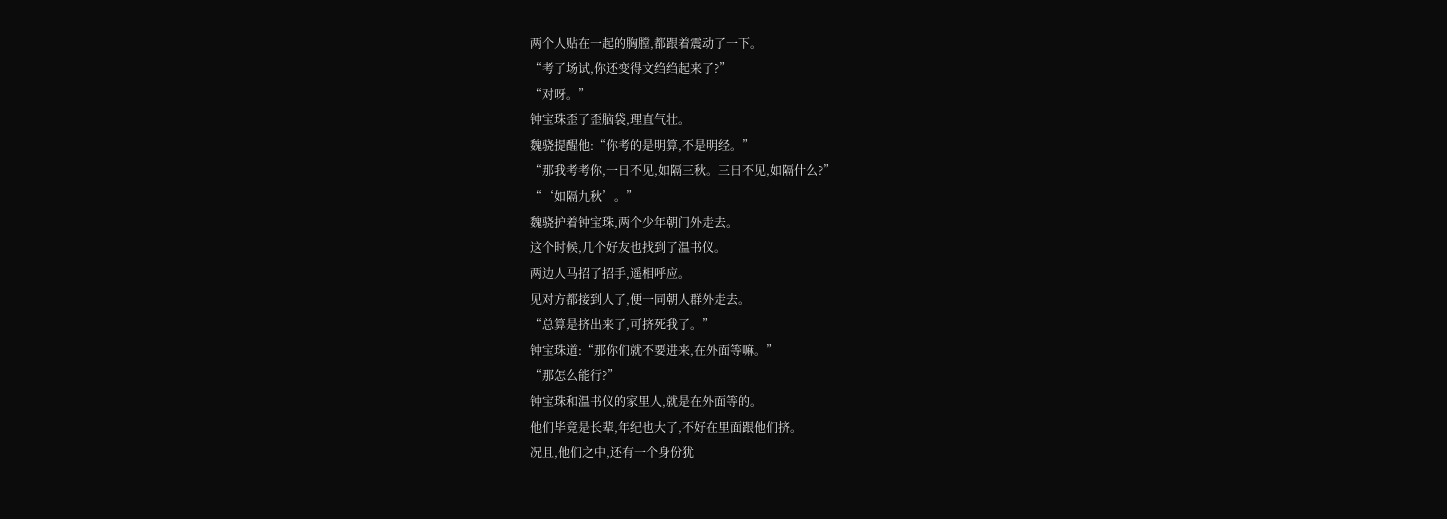两个人贴在一起的胸膛,都跟着震动了一下。
“考了场试,你还变得文绉绉起来了?”
“对呀。”
钟宝珠歪了歪脑袋,理直气壮。
魏骁提醒他:“你考的是明算,不是明经。”
“那我考考你,一日不见,如隔三秋。三日不见,如隔什么?”
“‘如隔九秋’。”
魏骁护着钟宝珠,两个少年朝门外走去。
这个时候,几个好友也找到了温书仪。
两边人马招了招手,遥相呼应。
见对方都接到人了,便一同朝人群外走去。
“总算是挤出来了,可挤死我了。”
钟宝珠道:“那你们就不要进来,在外面等嘛。”
“那怎么能行?”
钟宝珠和温书仪的家里人,就是在外面等的。
他们毕竟是长辈,年纪也大了,不好在里面跟他们挤。
况且,他们之中,还有一个身份犹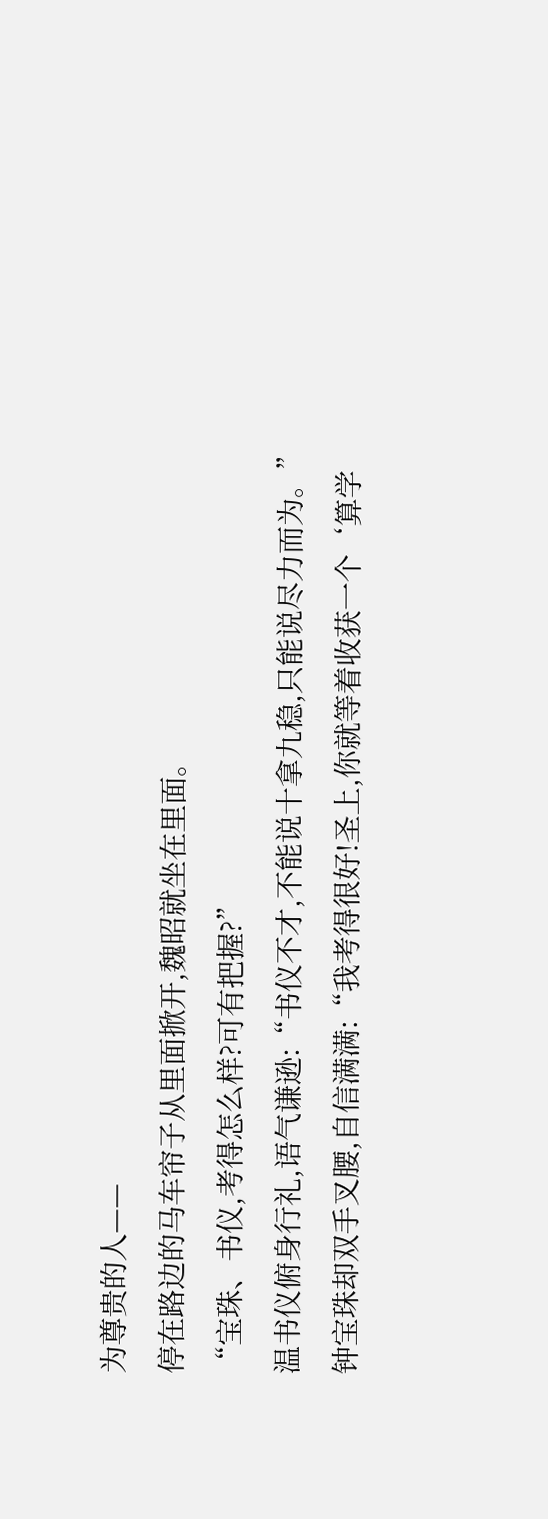为尊贵的人——
停在路边的马车帘子从里面掀开,魏昭就坐在里面。
“宝珠、书仪,考得怎么样?可有把握?”
温书仪俯身行礼,语气谦逊:“书仪不才,不能说十拿九稳,只能说尽力而为。”
钟宝珠却双手叉腰,自信满满:“我考得很好!圣上,你就等着收获一个‘算学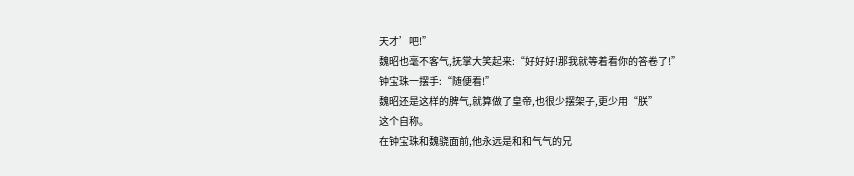天才’吧!”
魏昭也毫不客气,抚掌大笑起来:“好好好!那我就等着看你的答卷了!”
钟宝珠一摆手:“随便看!”
魏昭还是这样的脾气,就算做了皇帝,也很少摆架子,更少用“朕”
这个自称。
在钟宝珠和魏骁面前,他永远是和和气气的兄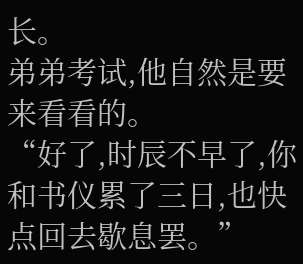长。
弟弟考试,他自然是要来看看的。
“好了,时辰不早了,你和书仪累了三日,也快点回去歇息罢。”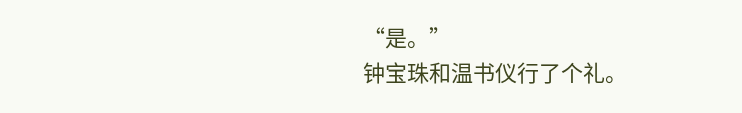“是。”
钟宝珠和温书仪行了个礼。